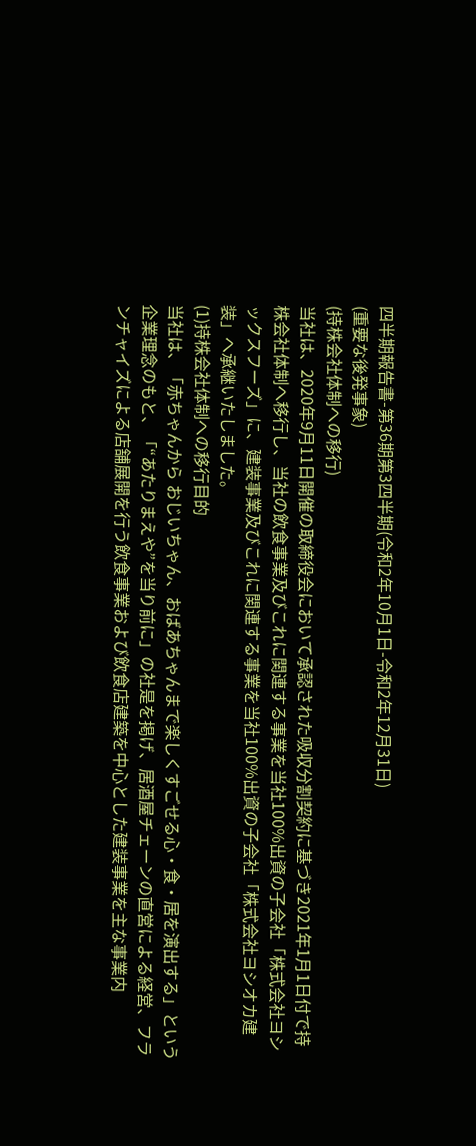四半期報告書-第36期第3四半期(令和2年10月1日-令和2年12月31日)
(重要な後発事象)
(持株会社体制への移行)
当社は、2020年9月11日開催の取締役会において承認された吸収分割契約に基づき2021年1月1日付で持株会社体制へ移行し、当社の飲食事業及びこれに関連する事業を当社100%出資の子会社「株式会社ヨシックスフーズ」に、建装事業及びこれに関連する事業を当社100%出資の子会社「株式会社ヨシオカ建装」へ承継いたしました。
(1)持株会社体制への移行目的
当社は、「赤ちゃんから おじいちゃん、おばあちゃんまで楽しくすごせる心・食・居を演出する」という企業理念のもと、「“あたりまえや”を当り前に」の社是を掲げ、居酒屋チェーンの直営による経営、フランチャイズによる店舗展開を行う飲食事業および飲食店建築を中心とした建装事業を主な事業内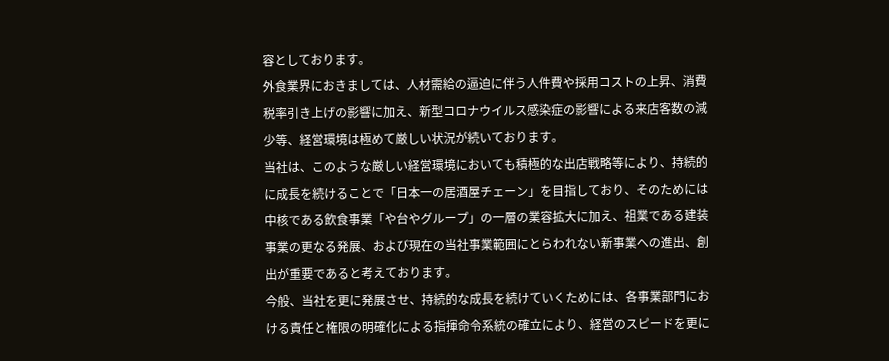容としております。
外食業界におきましては、人材需給の逼迫に伴う人件費や採用コストの上昇、消費税率引き上げの影響に加え、新型コロナウイルス感染症の影響による来店客数の減少等、経営環境は極めて厳しい状況が続いております。
当社は、このような厳しい経営環境においても積極的な出店戦略等により、持続的に成長を続けることで「日本一の居酒屋チェーン」を目指しており、そのためには中核である飲食事業「や台やグループ」の一層の業容拡大に加え、祖業である建装事業の更なる発展、および現在の当社事業範囲にとらわれない新事業への進出、創出が重要であると考えております。
今般、当社を更に発展させ、持続的な成長を続けていくためには、各事業部門における責任と権限の明確化による指揮命令系統の確立により、経営のスピードを更に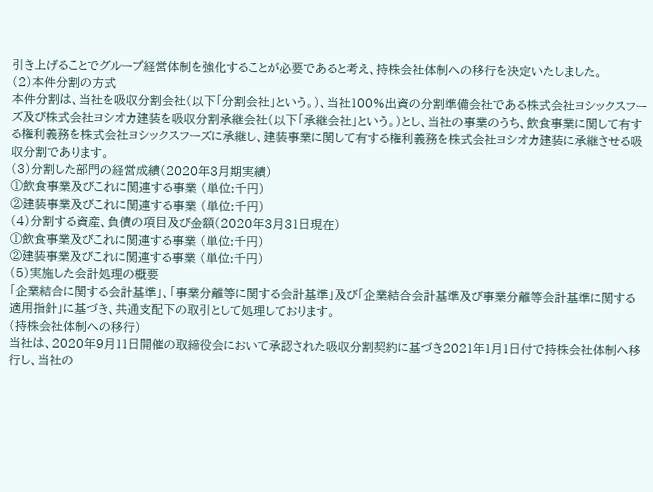引き上げることでグループ経営体制を強化することが必要であると考え、持株会社体制への移行を決定いたしました。
(2)本件分割の方式
本件分割は、当社を吸収分割会社(以下「分割会社」という。)、当社100%出資の分割準備会社である株式会社ヨシックスフーズ及び株式会社ヨシオカ建装を吸収分割承継会社(以下「承継会社」という。)とし、当社の事業のうち、飲食事業に関して有する権利義務を株式会社ヨシックスフーズに承継し、建装事業に関して有する権利義務を株式会社ヨシオカ建装に承継させる吸収分割であります。
(3)分割した部門の経営成績(2020年3月期実績)
①飲食事業及びこれに関連する事業 (単位:千円)
②建装事業及びこれに関連する事業 (単位:千円)
(4)分割する資産、負債の項目及び金額(2020年3月31日現在)
①飲食事業及びこれに関連する事業 (単位:千円)
②建装事業及びこれに関連する事業 (単位:千円)
(5)実施した会計処理の概要
「企業結合に関する会計基準」、「事業分離等に関する会計基準」及び「企業結合会計基準及び事業分離等会計基準に関する適用指針」に基づき、共通支配下の取引として処理しております。
(持株会社体制への移行)
当社は、2020年9月11日開催の取締役会において承認された吸収分割契約に基づき2021年1月1日付で持株会社体制へ移行し、当社の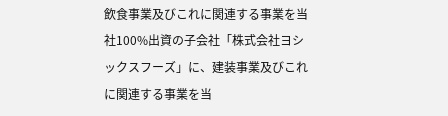飲食事業及びこれに関連する事業を当社100%出資の子会社「株式会社ヨシックスフーズ」に、建装事業及びこれに関連する事業を当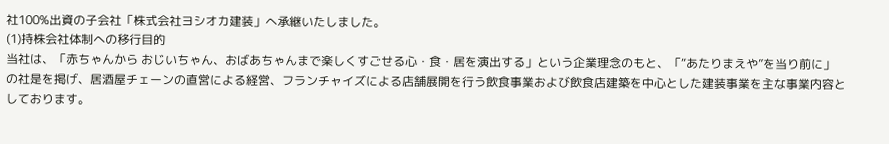社100%出資の子会社「株式会社ヨシオカ建装」へ承継いたしました。
(1)持株会社体制への移行目的
当社は、「赤ちゃんから おじいちゃん、おばあちゃんまで楽しくすごせる心・食・居を演出する」という企業理念のもと、「“あたりまえや”を当り前に」の社是を掲げ、居酒屋チェーンの直営による経営、フランチャイズによる店舗展開を行う飲食事業および飲食店建築を中心とした建装事業を主な事業内容としております。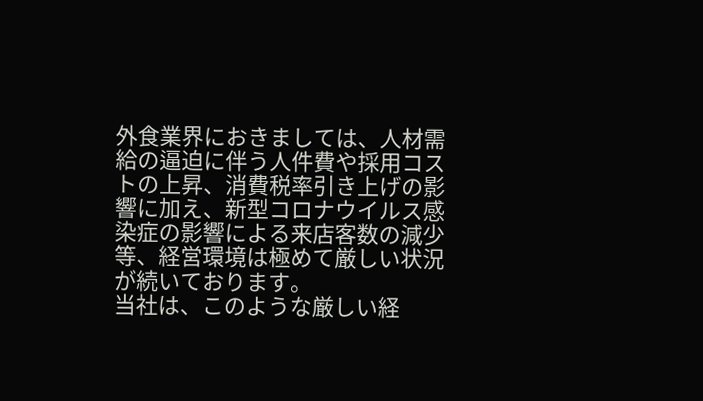外食業界におきましては、人材需給の逼迫に伴う人件費や採用コストの上昇、消費税率引き上げの影響に加え、新型コロナウイルス感染症の影響による来店客数の減少等、経営環境は極めて厳しい状況が続いております。
当社は、このような厳しい経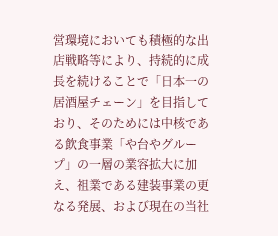営環境においても積極的な出店戦略等により、持続的に成長を続けることで「日本一の居酒屋チェーン」を目指しており、そのためには中核である飲食事業「や台やグループ」の一層の業容拡大に加え、祖業である建装事業の更なる発展、および現在の当社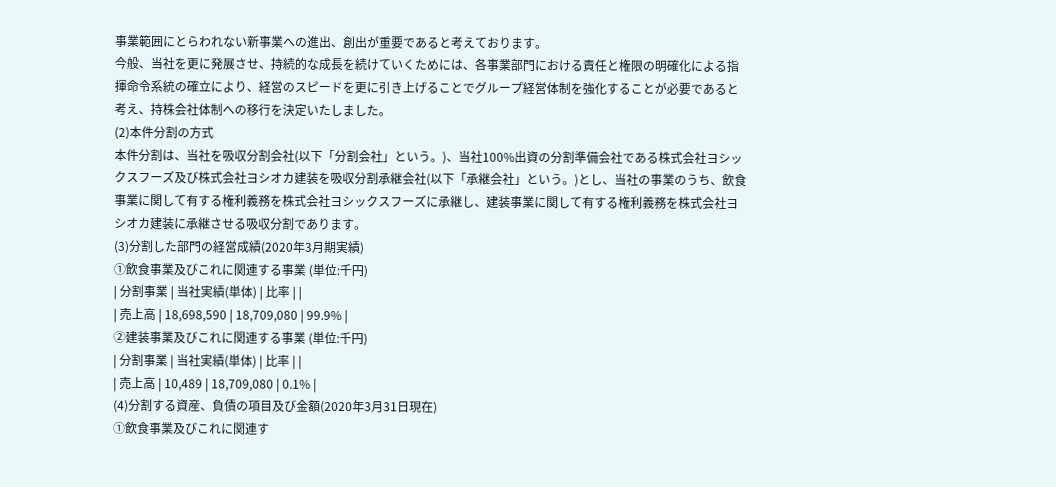事業範囲にとらわれない新事業への進出、創出が重要であると考えております。
今般、当社を更に発展させ、持続的な成長を続けていくためには、各事業部門における責任と権限の明確化による指揮命令系統の確立により、経営のスピードを更に引き上げることでグループ経営体制を強化することが必要であると考え、持株会社体制への移行を決定いたしました。
(2)本件分割の方式
本件分割は、当社を吸収分割会社(以下「分割会社」という。)、当社100%出資の分割準備会社である株式会社ヨシックスフーズ及び株式会社ヨシオカ建装を吸収分割承継会社(以下「承継会社」という。)とし、当社の事業のうち、飲食事業に関して有する権利義務を株式会社ヨシックスフーズに承継し、建装事業に関して有する権利義務を株式会社ヨシオカ建装に承継させる吸収分割であります。
(3)分割した部門の経営成績(2020年3月期実績)
①飲食事業及びこれに関連する事業 (単位:千円)
| 分割事業 | 当社実績(単体) | 比率 | |
| 売上高 | 18,698,590 | 18,709,080 | 99.9% |
②建装事業及びこれに関連する事業 (単位:千円)
| 分割事業 | 当社実績(単体) | 比率 | |
| 売上高 | 10,489 | 18,709,080 | 0.1% |
(4)分割する資産、負債の項目及び金額(2020年3月31日現在)
①飲食事業及びこれに関連す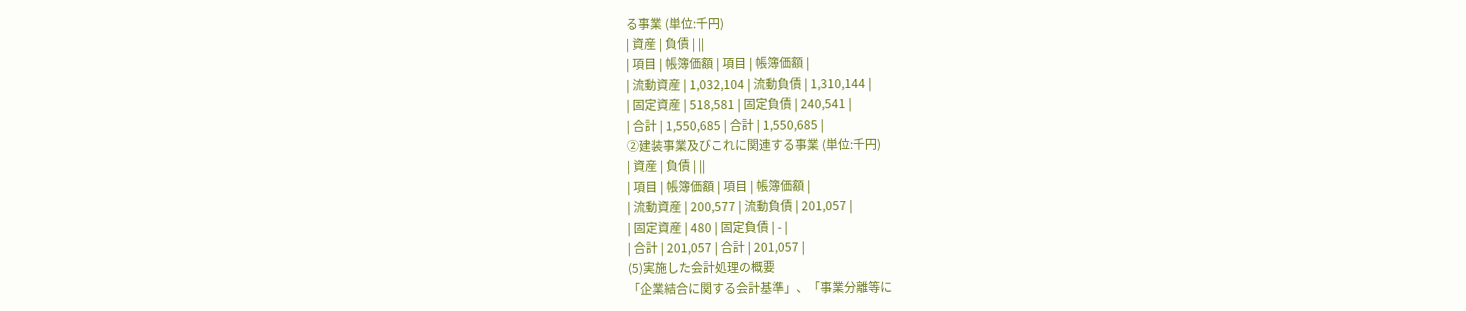る事業 (単位:千円)
| 資産 | 負債 | ||
| 項目 | 帳簿価額 | 項目 | 帳簿価額 |
| 流動資産 | 1,032,104 | 流動負債 | 1,310,144 |
| 固定資産 | 518,581 | 固定負債 | 240,541 |
| 合計 | 1,550,685 | 合計 | 1,550,685 |
②建装事業及びこれに関連する事業 (単位:千円)
| 資産 | 負債 | ||
| 項目 | 帳簿価額 | 項目 | 帳簿価額 |
| 流動資産 | 200,577 | 流動負債 | 201,057 |
| 固定資産 | 480 | 固定負債 | - |
| 合計 | 201,057 | 合計 | 201,057 |
(5)実施した会計処理の概要
「企業結合に関する会計基準」、「事業分離等に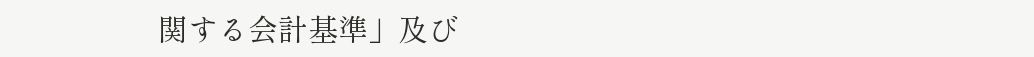関する会計基準」及び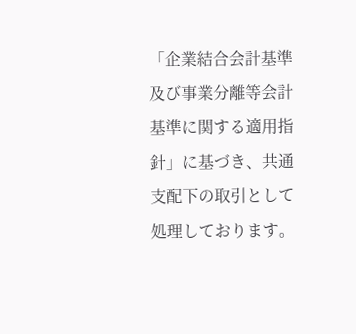「企業結合会計基準及び事業分離等会計基準に関する適用指針」に基づき、共通支配下の取引として処理しております。